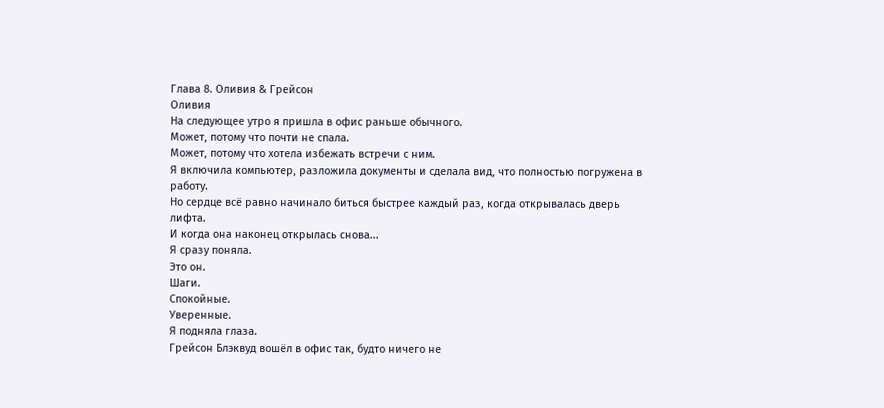Глава 8. Оливия & Грейсон
Оливия
На следующее утро я пришла в офис раньше обычного.
Может, потому что почти не спала.
Может, потому что хотела избежать встречи с ним.
Я включила компьютер, разложила документы и сделала вид, что полностью погружена в работу.
Но сердце всё равно начинало биться быстрее каждый раз, когда открывалась дверь лифта.
И когда она наконец открылась снова...
Я сразу поняла.
Это он.
Шаги.
Спокойные.
Уверенные.
Я подняла глаза.
Грейсон Блэквуд вошёл в офис так, будто ничего не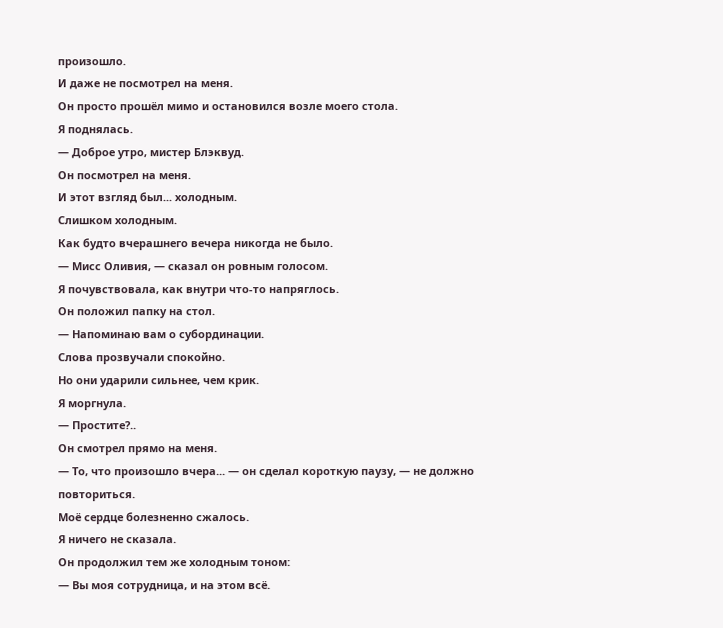произошло.
И даже не посмотрел на меня.
Он просто прошёл мимо и остановился возле моего стола.
Я поднялась.
— Доброе утро, мистер Блэквуд.
Он посмотрел на меня.
И этот взгляд был... холодным.
Слишком холодным.
Как будто вчерашнего вечера никогда не было.
— Мисс Оливия, — сказал он ровным голосом.
Я почувствовала, как внутри что-то напряглось.
Он положил папку на стол.
— Напоминаю вам о субординации.
Слова прозвучали спокойно.
Но они ударили сильнее, чем крик.
Я моргнула.
— Простите?..
Он смотрел прямо на меня.
— То, что произошло вчера... — он сделал короткую паузу, — не должно повториться.
Моё сердце болезненно сжалось.
Я ничего не сказала.
Он продолжил тем же холодным тоном:
— Вы моя сотрудница, и на этом всё.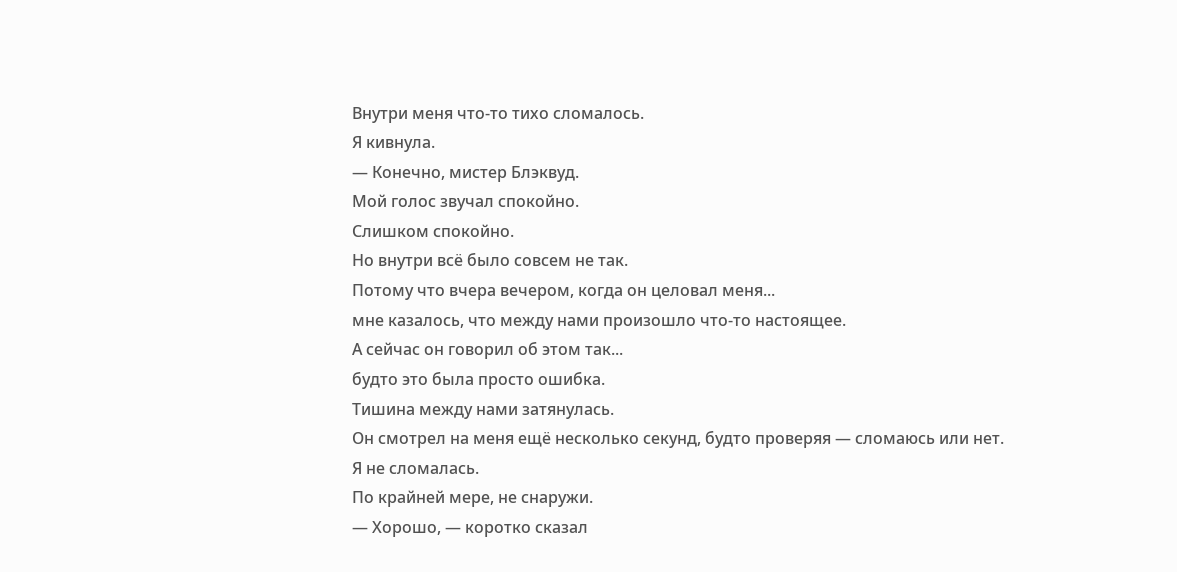Внутри меня что-то тихо сломалось.
Я кивнула.
— Конечно, мистер Блэквуд.
Мой голос звучал спокойно.
Слишком спокойно.
Но внутри всё было совсем не так.
Потому что вчера вечером, когда он целовал меня...
мне казалось, что между нами произошло что-то настоящее.
А сейчас он говорил об этом так...
будто это была просто ошибка.
Тишина между нами затянулась.
Он смотрел на меня ещё несколько секунд, будто проверяя — сломаюсь или нет.
Я не сломалась.
По крайней мере, не снаружи.
— Хорошо, — коротко сказал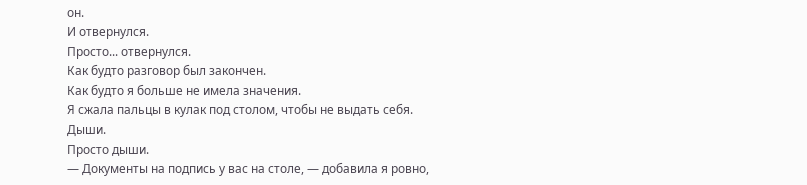он.
И отвернулся.
Просто... отвернулся.
Как будто разговор был закончен.
Как будто я больше не имела значения.
Я сжала пальцы в кулак под столом, чтобы не выдать себя.
Дыши.
Просто дыши.
— Документы на подпись у вас на столе, — добавила я ровно,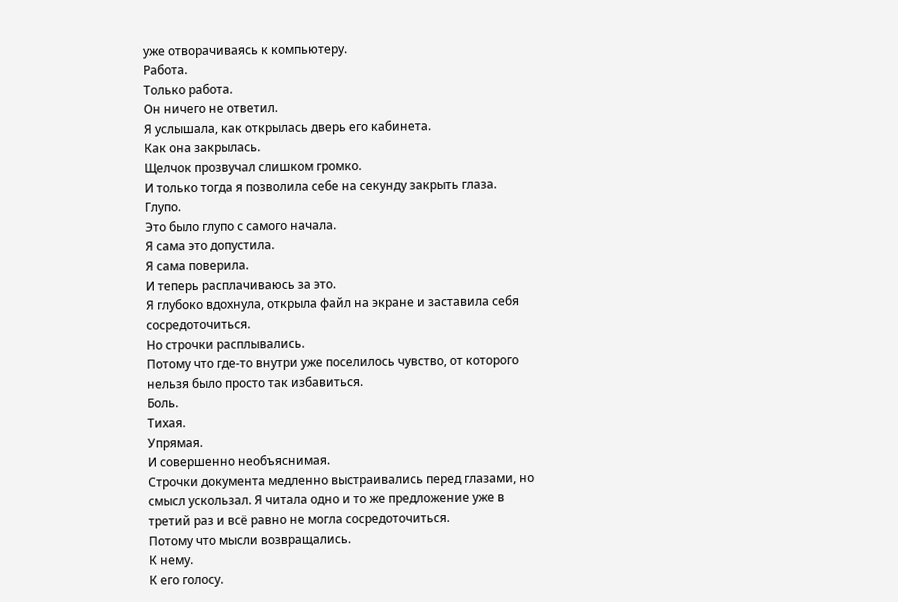уже отворачиваясь к компьютеру.
Работа.
Только работа.
Он ничего не ответил.
Я услышала, как открылась дверь его кабинета.
Как она закрылась.
Щелчок прозвучал слишком громко.
И только тогда я позволила себе на секунду закрыть глаза.
Глупо.
Это было глупо с самого начала.
Я сама это допустила.
Я сама поверила.
И теперь расплачиваюсь за это.
Я глубоко вдохнула, открыла файл на экране и заставила себя сосредоточиться.
Но строчки расплывались.
Потому что где-то внутри уже поселилось чувство, от которого нельзя было просто так избавиться.
Боль.
Тихая.
Упрямая.
И совершенно необъяснимая.
Строчки документа медленно выстраивались перед глазами, но смысл ускользал. Я читала одно и то же предложение уже в третий раз и всё равно не могла сосредоточиться.
Потому что мысли возвращались.
К нему.
К его голосу.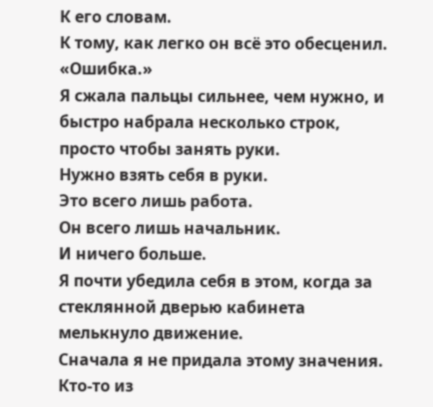К его словам.
К тому, как легко он всё это обесценил.
«Ошибка.»
Я сжала пальцы сильнее, чем нужно, и быстро набрала несколько строк, просто чтобы занять руки.
Нужно взять себя в руки.
Это всего лишь работа.
Он всего лишь начальник.
И ничего больше.
Я почти убедила себя в этом, когда за стеклянной дверью кабинета мелькнуло движение.
Сначала я не придала этому значения.
Кто-то из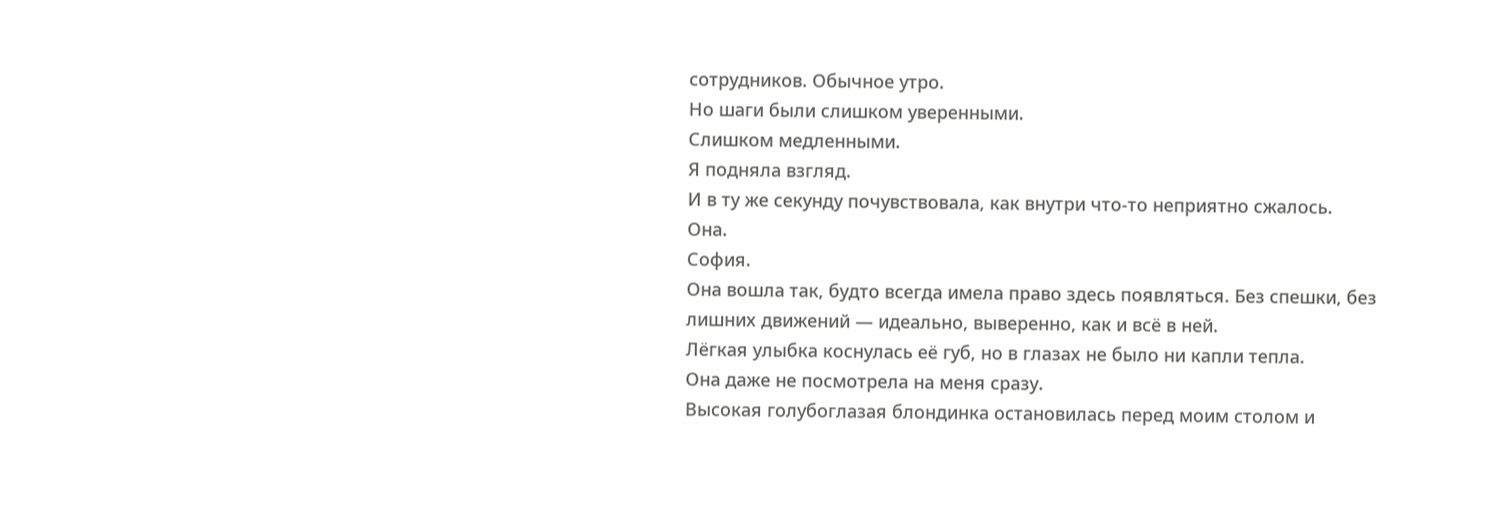сотрудников. Обычное утро.
Но шаги были слишком уверенными.
Слишком медленными.
Я подняла взгляд.
И в ту же секунду почувствовала, как внутри что-то неприятно сжалось.
Она.
София.
Она вошла так, будто всегда имела право здесь появляться. Без спешки, без лишних движений — идеально, выверенно, как и всё в ней.
Лёгкая улыбка коснулась её губ, но в глазах не было ни капли тепла.
Она даже не посмотрела на меня сразу.
Высокая голубоглазая блондинка остановилась перед моим столом и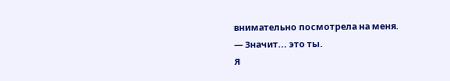внимательно посмотрела на меня.
— Значит... это ты.
Я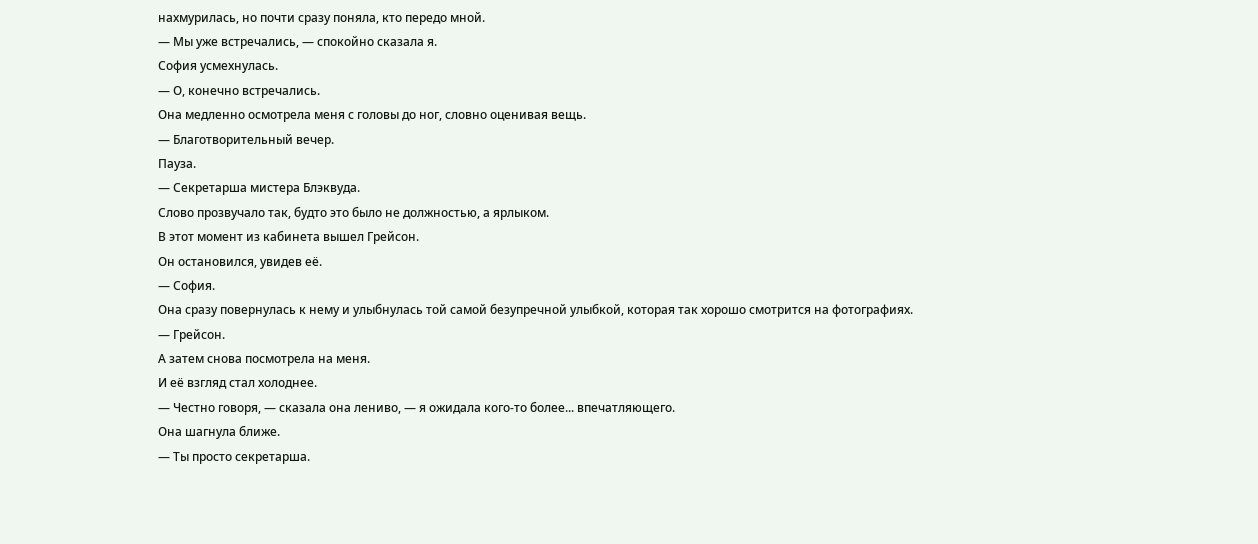нахмурилась, но почти сразу поняла, кто передо мной.
— Мы уже встречались, — спокойно сказала я.
София усмехнулась.
— О, конечно встречались.
Она медленно осмотрела меня с головы до ног, словно оценивая вещь.
— Благотворительный вечер.
Пауза.
— Секретарша мистера Блэквуда.
Слово прозвучало так, будто это было не должностью, а ярлыком.
В этот момент из кабинета вышел Грейсон.
Он остановился, увидев её.
— София.
Она сразу повернулась к нему и улыбнулась той самой безупречной улыбкой, которая так хорошо смотрится на фотографиях.
— Грейсон.
А затем снова посмотрела на меня.
И её взгляд стал холоднее.
— Честно говоря, — сказала она лениво, — я ожидала кого-то более... впечатляющего.
Она шагнула ближе.
— Ты просто секретарша.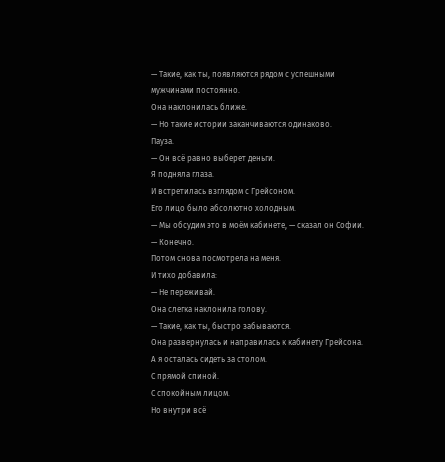— Такие, как ты, появляются рядом с успешными мужчинами постоянно.
Она наклонилась ближе.
— Но такие истории заканчиваются одинаково.
Пауза.
— Он всё равно выберет деньги.
Я подняла глаза.
И встретилась взглядом с Грейсоном.
Его лицо было абсолютно холодным.
— Мы обсудим это в моём кабинете, — сказал он Софии.
— Конечно.
Потом снова посмотрела на меня.
И тихо добавила:
— Не переживай.
Она слегка наклонила голову.
— Такие, как ты, быстро забываются.
Она развернулась и направилась к кабинету Грейсона.
А я осталась сидеть за столом.
С прямой спиной.
С спокойным лицом.
Но внутри всё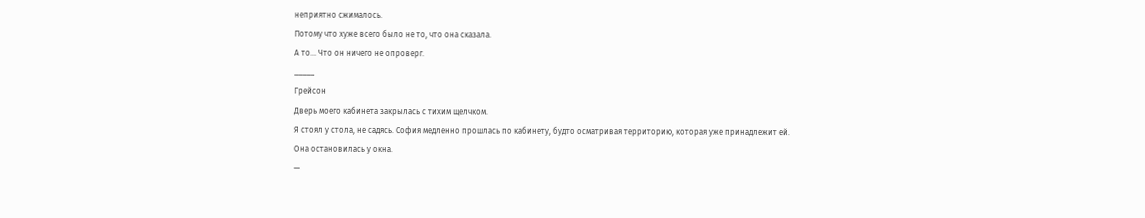неприятно сжималось.
Потому что хуже всего было не то, что она сказала.
А то... Что он ничего не опроверг.
_____
Грейсон
Дверь моего кабинета закрылась с тихим щелчком.
Я стоял у стола, не садясь. София медленно прошлась по кабинету, будто осматривая территорию, которая уже принадлежит ей.
Она остановилась у окна.
—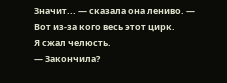Значит... — сказала она лениво. — Вот из-за кого весь этот цирк.
Я сжал челюсть.
— Закончила?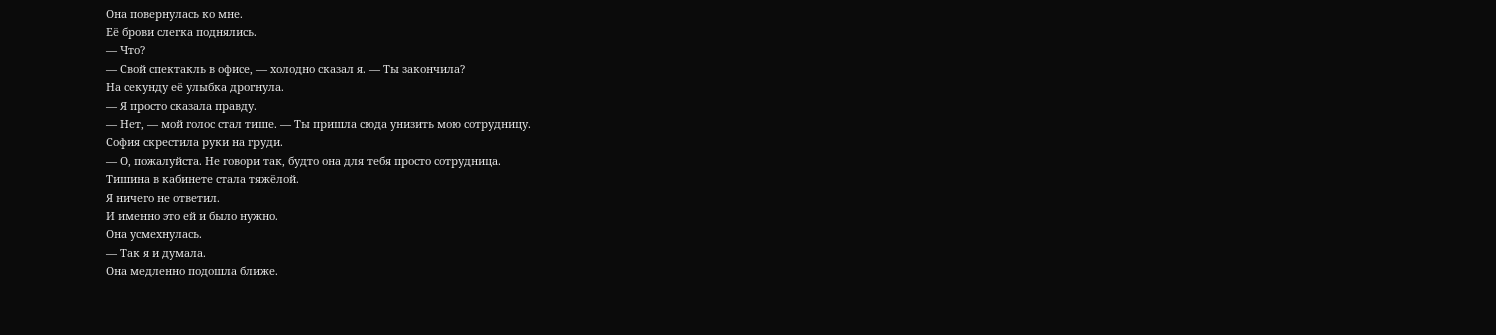Она повернулась ко мне.
Её брови слегка поднялись.
— Что?
— Свой спектакль в офисе, — холодно сказал я. — Ты закончила?
На секунду её улыбка дрогнула.
— Я просто сказала правду.
— Нет, — мой голос стал тише. — Ты пришла сюда унизить мою сотрудницу.
София скрестила руки на груди.
— О, пожалуйста. Не говори так, будто она для тебя просто сотрудница.
Тишина в кабинете стала тяжёлой.
Я ничего не ответил.
И именно это ей и было нужно.
Она усмехнулась.
— Так я и думала.
Она медленно подошла ближе.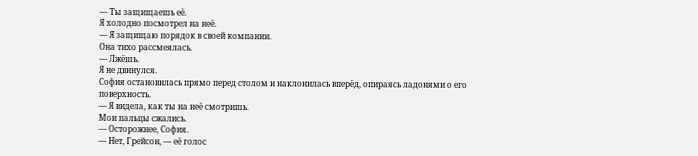— Ты защищаешь её.
Я холодно посмотрел на неё.
— Я защищаю порядок в своей компании.
Она тихо рассмеялась.
— Лжёшь.
Я не двинулся.
София остановилась прямо перед столом и наклонилась вперёд, опираясь ладонями о его поверхность.
— Я видела, как ты на неё смотришь.
Мои пальцы сжались.
— Осторожнее, София.
— Нет, Грейсон, — её голос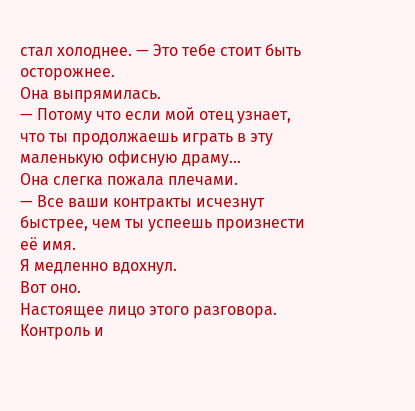стал холоднее. — Это тебе стоит быть осторожнее.
Она выпрямилась.
— Потому что если мой отец узнает, что ты продолжаешь играть в эту маленькую офисную драму...
Она слегка пожала плечами.
— Все ваши контракты исчезнут быстрее, чем ты успеешь произнести её имя.
Я медленно вдохнул.
Вот оно.
Настоящее лицо этого разговора.
Контроль и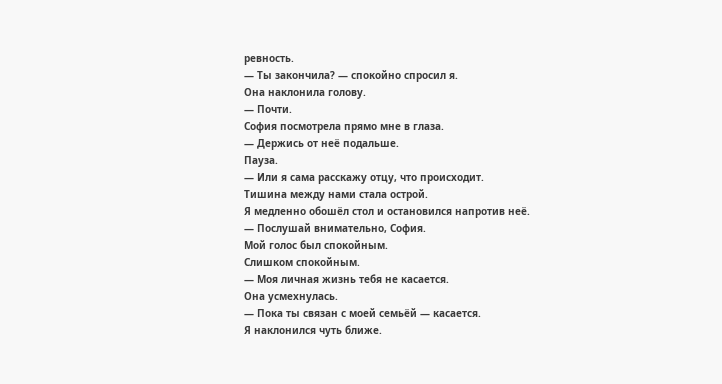ревность.
— Ты закончила? — спокойно спросил я.
Она наклонила голову.
— Почти.
София посмотрела прямо мне в глаза.
— Держись от неё подальше.
Пауза.
— Или я сама расскажу отцу, что происходит.
Тишина между нами стала острой.
Я медленно обошёл стол и остановился напротив неё.
— Послушай внимательно, София.
Мой голос был спокойным.
Слишком спокойным.
— Моя личная жизнь тебя не касается.
Она усмехнулась.
— Пока ты связан с моей семьёй — касается.
Я наклонился чуть ближе.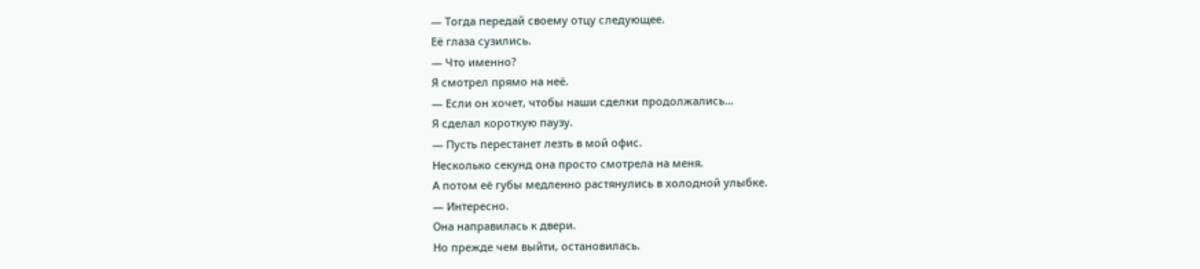— Тогда передай своему отцу следующее.
Её глаза сузились.
— Что именно?
Я смотрел прямо на неё.
— Если он хочет, чтобы наши сделки продолжались...
Я сделал короткую паузу.
— Пусть перестанет лезть в мой офис.
Несколько секунд она просто смотрела на меня.
А потом её губы медленно растянулись в холодной улыбке.
— Интересно.
Она направилась к двери.
Но прежде чем выйти, остановилась.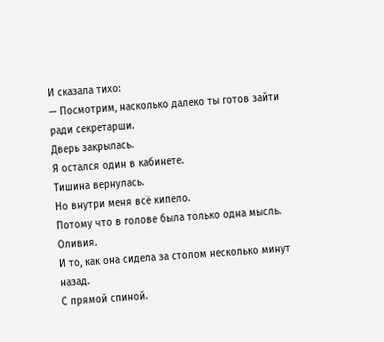И сказала тихо:
— Посмотрим, насколько далеко ты готов зайти ради секретарши.
Дверь закрылась.
Я остался один в кабинете.
Тишина вернулась.
Но внутри меня всё кипело.
Потому что в голове была только одна мысль.
Оливия.
И то, как она сидела за столом несколько минут назад.
С прямой спиной.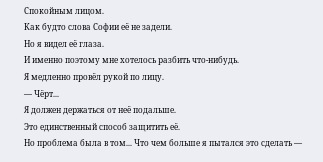Спокойным лицом.
Как будто слова Софии её не задели.
Но я видел её глаза.
И именно поэтому мне хотелось разбить что-нибудь.
Я медленно провёл рукой по лицу.
— Чёрт...
Я должен держаться от неё подальше.
Это единственный способ защитить её.
Но проблема была в том... Что чем больше я пытался это сделать —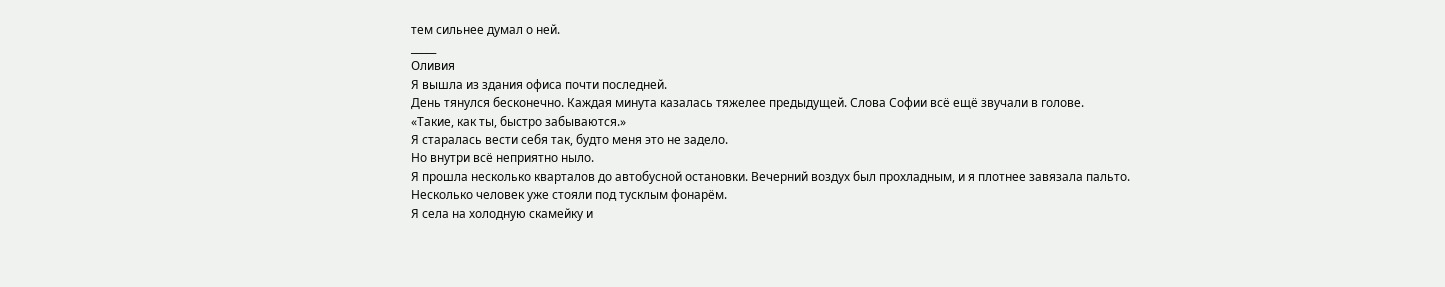тем сильнее думал о ней.
_____
Оливия
Я вышла из здания офиса почти последней.
День тянулся бесконечно. Каждая минута казалась тяжелее предыдущей. Слова Софии всё ещё звучали в голове.
«Такие, как ты, быстро забываются.»
Я старалась вести себя так, будто меня это не задело.
Но внутри всё неприятно ныло.
Я прошла несколько кварталов до автобусной остановки. Вечерний воздух был прохладным, и я плотнее завязала пальто.
Несколько человек уже стояли под тусклым фонарём.
Я села на холодную скамейку и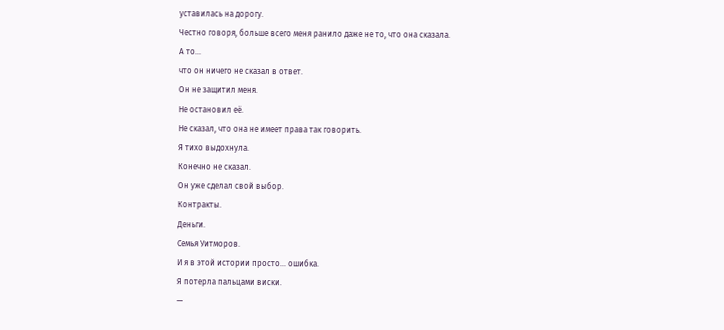уставилась на дорогу.
Честно говоря, больше всего меня ранило даже не то, что она сказала.
А то...
что он ничего не сказал в ответ.
Он не защитил меня.
Не остановил её.
Не сказал, что она не имеет права так говорить.
Я тихо выдохнула.
Конечно не сказал.
Он уже сделал свой выбор.
Контракты.
Деньги.
Семья Уитморов.
И я в этой истории просто... ошибка.
Я потерла пальцами виски.
—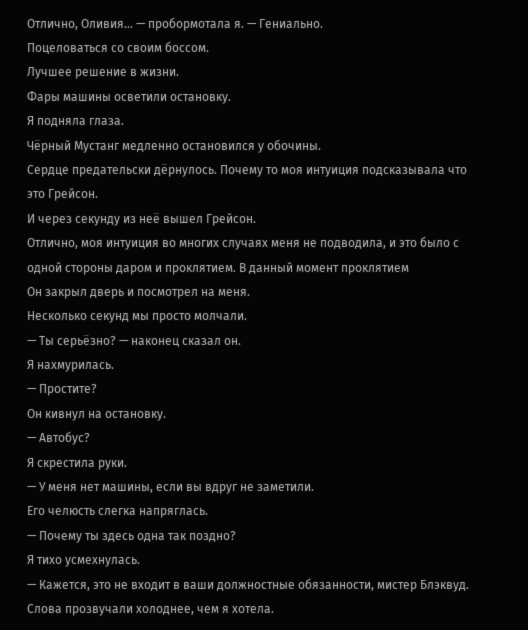Отлично, Оливия... — пробормотала я. — Гениально.
Поцеловаться со своим боссом.
Лучшее решение в жизни.
Фары машины осветили остановку.
Я подняла глаза.
Чёрный Мустанг медленно остановился у обочины.
Сердце предательски дёрнулось. Почему то моя интуиция подсказывала что это Грейсон.
И через секунду из неё вышел Грейсон.
Отлично, моя интуиция во многих случаях меня не подводила, и это было с одной стороны даром и проклятием. В данный момент проклятием
Он закрыл дверь и посмотрел на меня.
Несколько секунд мы просто молчали.
— Ты серьёзно? — наконец сказал он.
Я нахмурилась.
— Простите?
Он кивнул на остановку.
— Автобус?
Я скрестила руки.
— У меня нет машины, если вы вдруг не заметили.
Его челюсть слегка напряглась.
— Почему ты здесь одна так поздно?
Я тихо усмехнулась.
— Кажется, это не входит в ваши должностные обязанности, мистер Блэквуд.
Слова прозвучали холоднее, чем я хотела.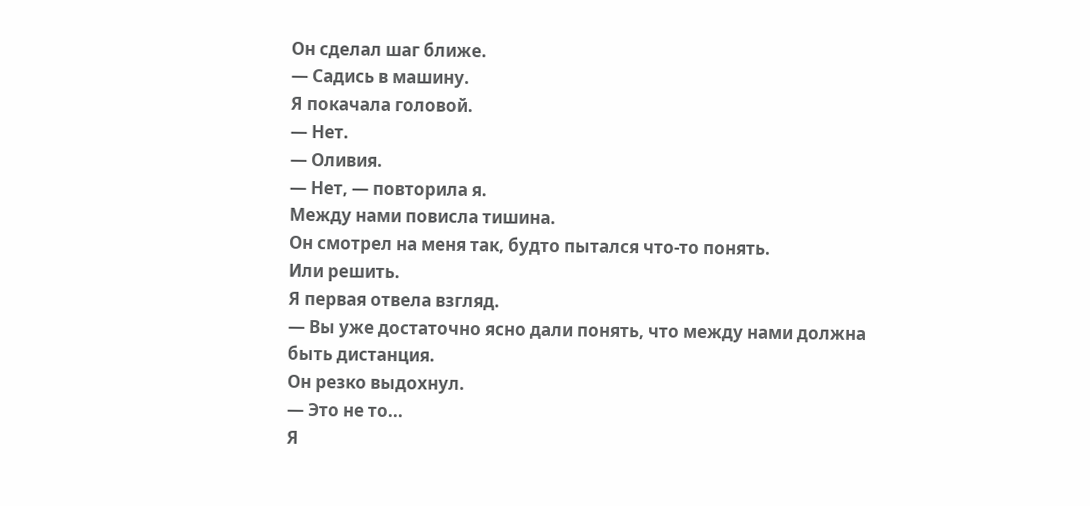Он сделал шаг ближе.
— Садись в машину.
Я покачала головой.
— Нет.
— Оливия.
— Нет, — повторила я.
Между нами повисла тишина.
Он смотрел на меня так, будто пытался что-то понять.
Или решить.
Я первая отвела взгляд.
— Вы уже достаточно ясно дали понять, что между нами должна быть дистанция.
Он резко выдохнул.
— Это не то...
Я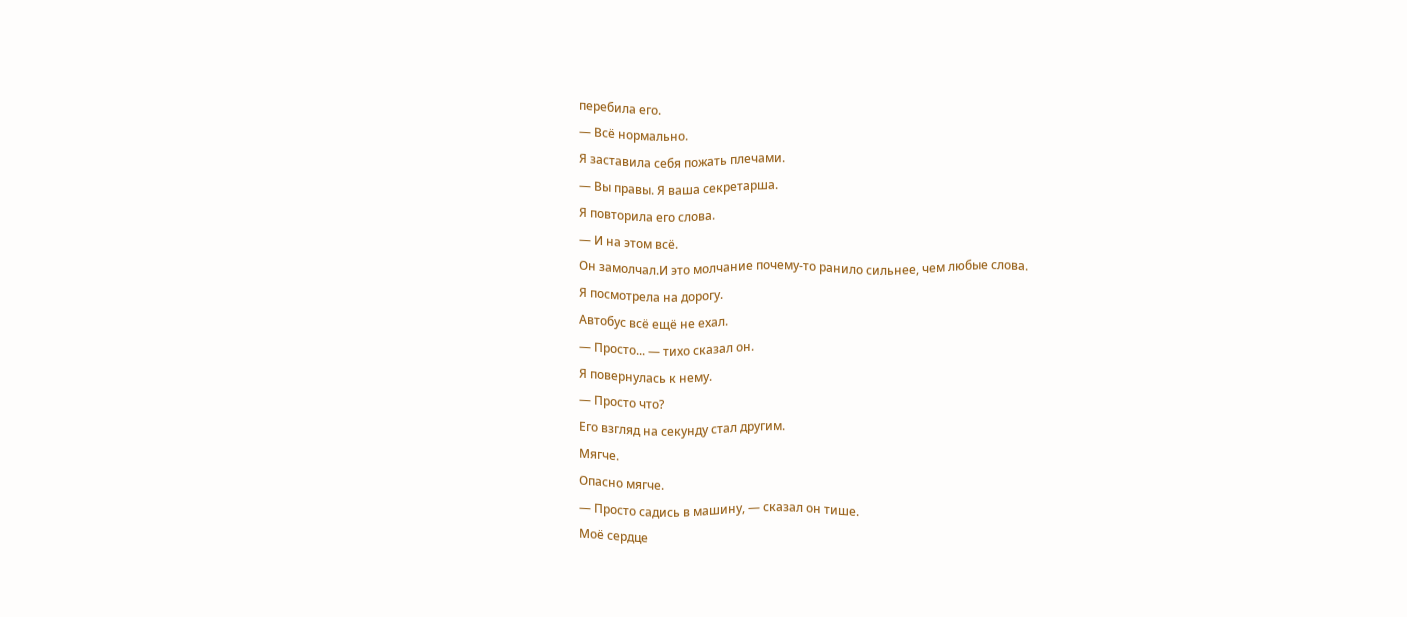перебила его.
— Всё нормально.
Я заставила себя пожать плечами.
— Вы правы. Я ваша секретарша.
Я повторила его слова.
— И на этом всё.
Он замолчал.И это молчание почему-то ранило сильнее, чем любые слова.
Я посмотрела на дорогу.
Автобус всё ещё не ехал.
— Просто... — тихо сказал он.
Я повернулась к нему.
— Просто что?
Его взгляд на секунду стал другим.
Мягче.
Опасно мягче.
— Просто садись в машину, — сказал он тише.
Моё сердце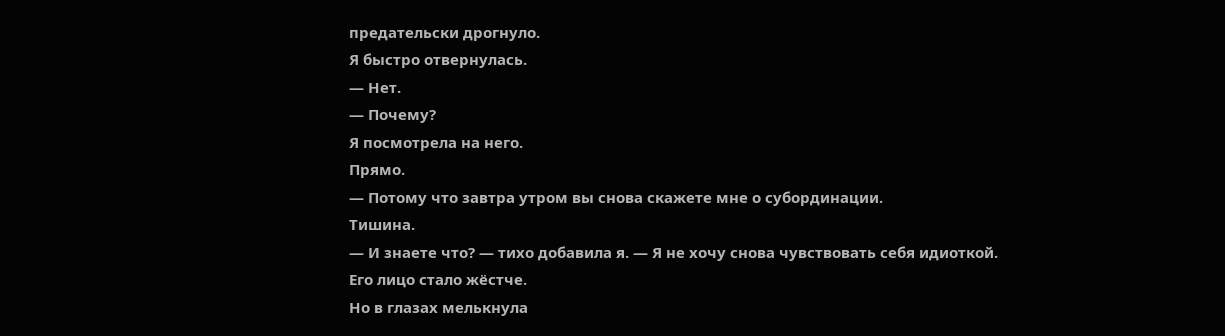предательски дрогнуло.
Я быстро отвернулась.
— Нет.
— Почему?
Я посмотрела на него.
Прямо.
— Потому что завтра утром вы снова скажете мне о субординации.
Тишина.
— И знаете что? — тихо добавила я. — Я не хочу снова чувствовать себя идиоткой.
Его лицо стало жёстче.
Но в глазах мелькнула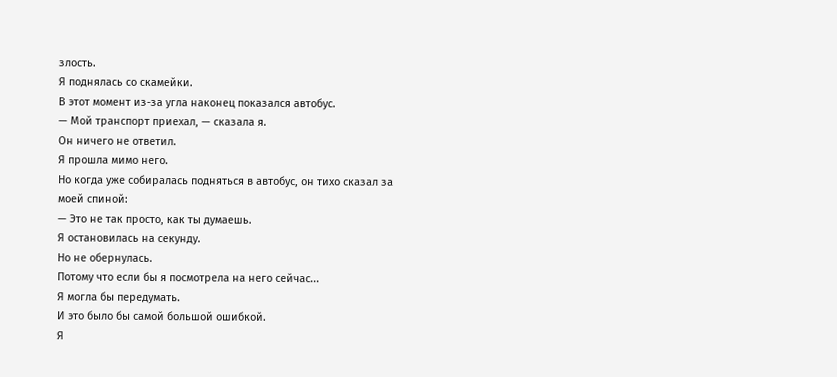злость.
Я поднялась со скамейки.
В этот момент из-за угла наконец показался автобус.
— Мой транспорт приехал, — сказала я.
Он ничего не ответил.
Я прошла мимо него.
Но когда уже собиралась подняться в автобус, он тихо сказал за моей спиной:
— Это не так просто, как ты думаешь.
Я остановилась на секунду.
Но не обернулась.
Потому что если бы я посмотрела на него сейчас...
Я могла бы передумать.
И это было бы самой большой ошибкой.
Я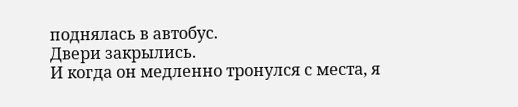поднялась в автобус.
Двери закрылись.
И когда он медленно тронулся с места, я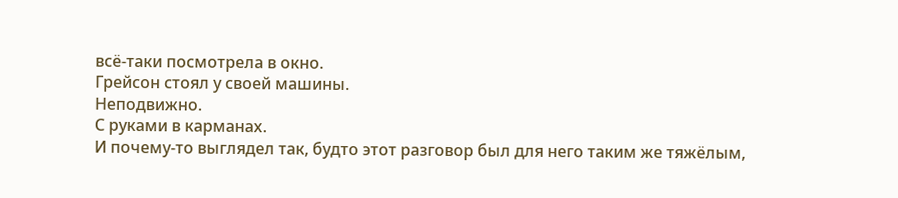всё-таки посмотрела в окно.
Грейсон стоял у своей машины.
Неподвижно.
С руками в карманах.
И почему-то выглядел так, будто этот разговор был для него таким же тяжёлым,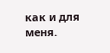как и для меня.